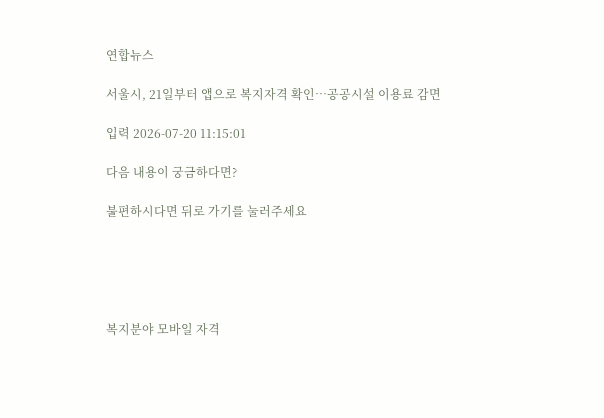연합뉴스

서울시, 21일부터 앱으로 복지자격 확인…공공시설 이용료 감면

입력 2026-07-20 11:15:01

다음 내용이 궁금하다면?

불편하시다면 뒤로 가기를 눌러주세요





복지분야 모바일 자격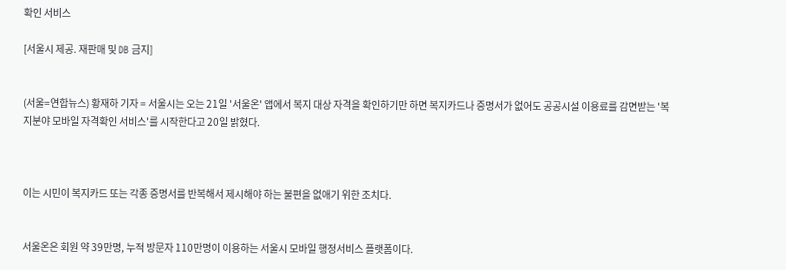확인 서비스

[서울시 제공. 재판매 및 DB 금지]


(서울=연합뉴스) 황재하 기자 = 서울시는 오는 21일 '서울온' 앱에서 복지 대상 자격을 확인하기만 하면 복지카드나 증명서가 없어도 공공시설 이용료를 감면받는 '복지분야 모바일 자격확인 서비스'를 시작한다고 20일 밝혔다.



이는 시민이 복지카드 또는 각종 증명서를 반복해서 제시해야 하는 불편을 없애기 위한 조치다.


서울온은 회원 약 39만명, 누적 방문자 110만명이 이용하는 서울시 모바일 행정서비스 플랫폼이다.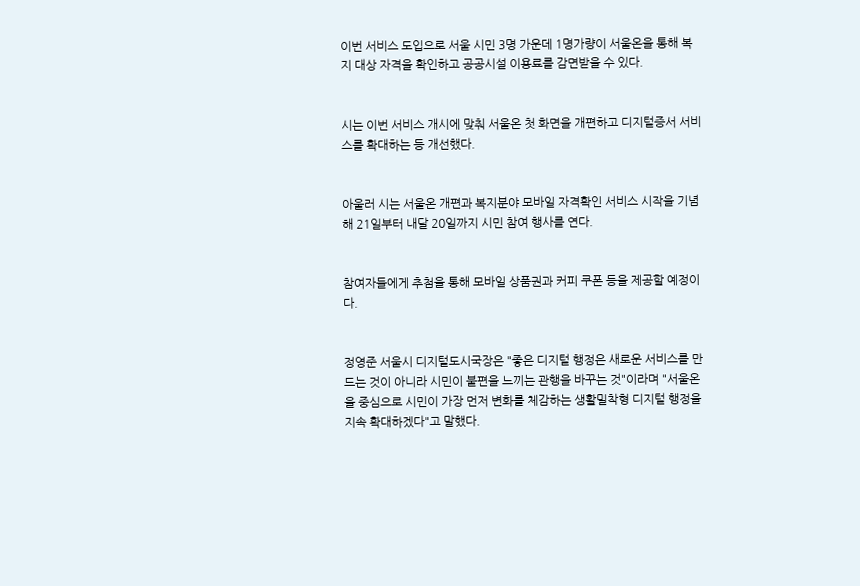이번 서비스 도입으로 서울 시민 3명 가운데 1명가량이 서울온을 통해 복지 대상 자격을 확인하고 공공시설 이용료를 감면받을 수 있다.


시는 이번 서비스 개시에 맞춰 서울온 첫 화면을 개편하고 디지털증서 서비스를 확대하는 등 개선했다.


아울러 시는 서울온 개편과 복지분야 모바일 자격확인 서비스 시작을 기념해 21일부터 내달 20일까지 시민 참여 행사를 연다.


참여자들에게 추첨을 통해 모바일 상품권과 커피 쿠폰 등을 제공할 예정이다.


정영준 서울시 디지털도시국장은 "좋은 디지털 행정은 새로운 서비스를 만드는 것이 아니라 시민이 불편을 느끼는 관행을 바꾸는 것"이라며 "서울온을 중심으로 시민이 가장 먼저 변화를 체감하는 생활밀착형 디지털 행정을 지속 확대하겠다"고 말했다.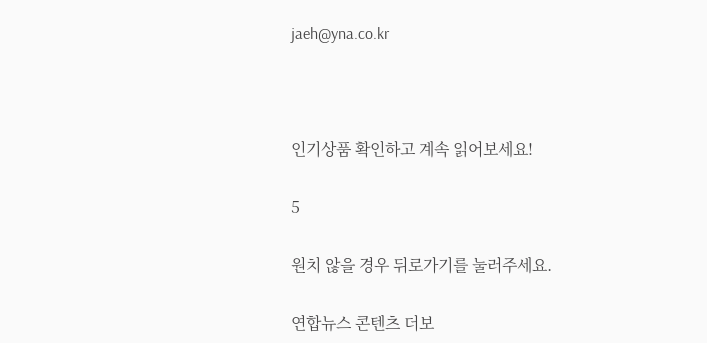jaeh@yna.co.kr



인기상품 확인하고 계속 읽어보세요!

5

원치 않을 경우 뒤로가기를 눌러주세요.

연합뉴스 콘텐츠 더보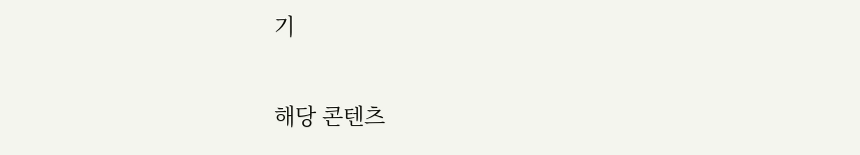기

해당 콘텐츠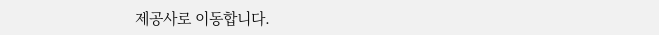제공사로 이동합니다.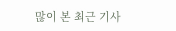많이 본 최근 기사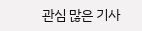관심 많은 기사